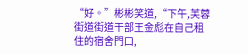“好。”彬彬笑道,“下午,芙蓉街道街道干部王金彪在自己租住的宿舍門口,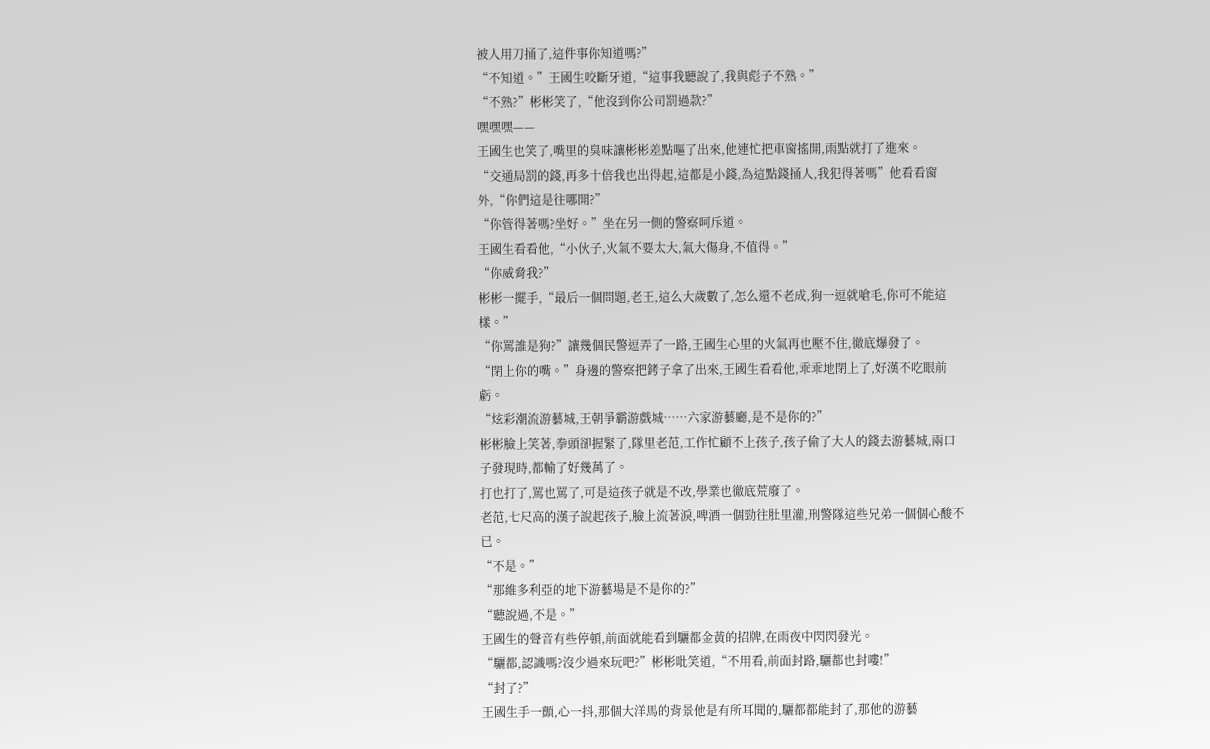被人用刀捅了,這件事你知道嗎?”
“不知道。”王國生咬斷牙道,“這事我聽說了,我與彪子不熟。”
“不熟?”彬彬笑了,“他沒到你公司罰過款?”
嘿嘿嘿——
王國生也笑了,嘴里的臭味讓彬彬差點嘔了出來,他連忙把車窗搖開,雨點就打了進來。
“交通局罰的錢,再多十倍我也出得起,這都是小錢,為這點錢捅人,我犯得著嗎”他看看窗外,“你們這是往哪開?”
“你管得著嗎?坐好。”坐在另一側的警察呵斥道。
王國生看看他,“小伙子,火氣不要太大,氣大傷身,不值得。”
“你威脅我?”
彬彬一擺手,“最后一個問題,老王,這么大歲數了,怎么還不老成,狗一逗就嗆毛,你可不能這樣。”
“你罵誰是狗?”讓幾個民警逗弄了一路,王國生心里的火氣再也壓不住,徹底爆發了。
“閉上你的嘴。”身邊的警察把銬子拿了出來,王國生看看他,乖乖地閉上了,好漢不吃眼前虧。
“炫彩潮流游藝城,王朝爭霸游戲城……六家游藝廳,是不是你的?”
彬彬臉上笑著,拳頭卻握緊了,隊里老范,工作忙顧不上孩子,孩子偷了大人的錢去游藝城,兩口子發現時,都輸了好幾萬了。
打也打了,罵也罵了,可是這孩子就是不改,學業也徹底荒廢了。
老范,七尺高的漢子說起孩子,臉上流著淚,啤酒一個勁往肚里灌,刑警隊這些兄弟一個個心酸不已。
“不是。”
“那維多利亞的地下游藝場是不是你的?”
“聽說過,不是。”
王國生的聲音有些停頓,前面就能看到驪都金黃的招牌,在雨夜中閃閃發光。
“驪都,認識嗎?沒少過來玩吧?”彬彬吡笑道,“不用看,前面封路,驪都也封嘍!”
“封了?”
王國生手一顫,心一抖,那個大洋馬的背景他是有所耳聞的,驪都都能封了,那他的游藝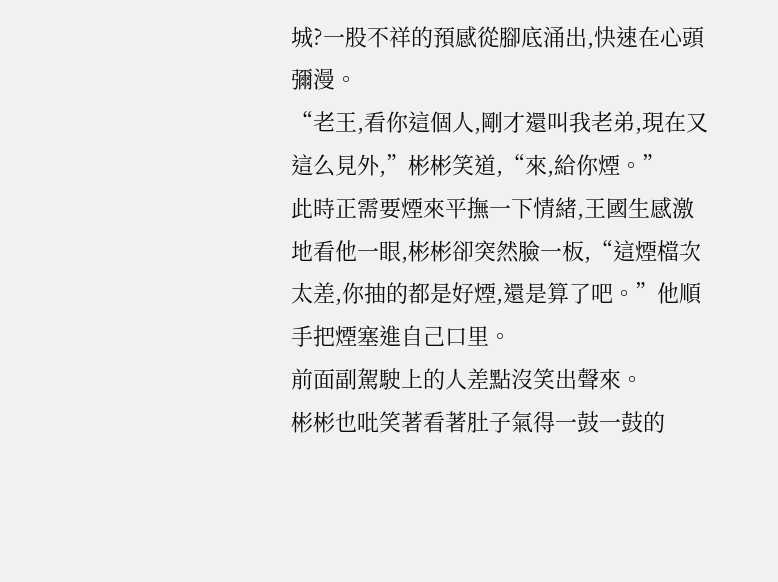城?一股不祥的預感從腳底涌出,快速在心頭彌漫。
“老王,看你這個人,剛才還叫我老弟,現在又這么見外,”彬彬笑道,“來,給你煙。”
此時正需要煙來平撫一下情緒,王國生感激地看他一眼,彬彬卻突然臉一板,“這煙檔次太差,你抽的都是好煙,還是算了吧。”他順手把煙塞進自己口里。
前面副駕駛上的人差點沒笑出聲來。
彬彬也吡笑著看著肚子氣得一鼓一鼓的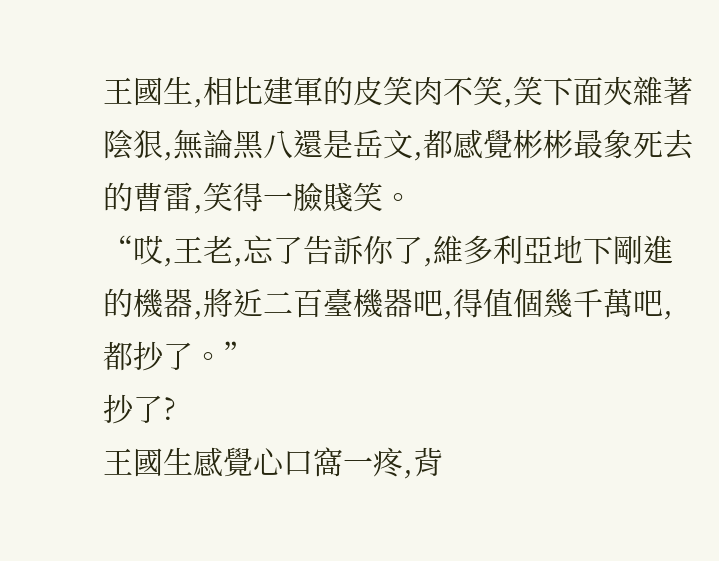王國生,相比建軍的皮笑肉不笑,笑下面夾雜著陰狠,無論黑八還是岳文,都感覺彬彬最象死去的曹雷,笑得一臉賤笑。
“哎,王老,忘了告訴你了,維多利亞地下剛進的機器,將近二百臺機器吧,得值個幾千萬吧,都抄了。”
抄了?
王國生感覺心口窩一疼,背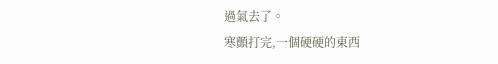過氣去了。
寒顫打完,一個硬硬的東西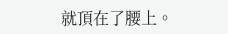就頂在了腰上。